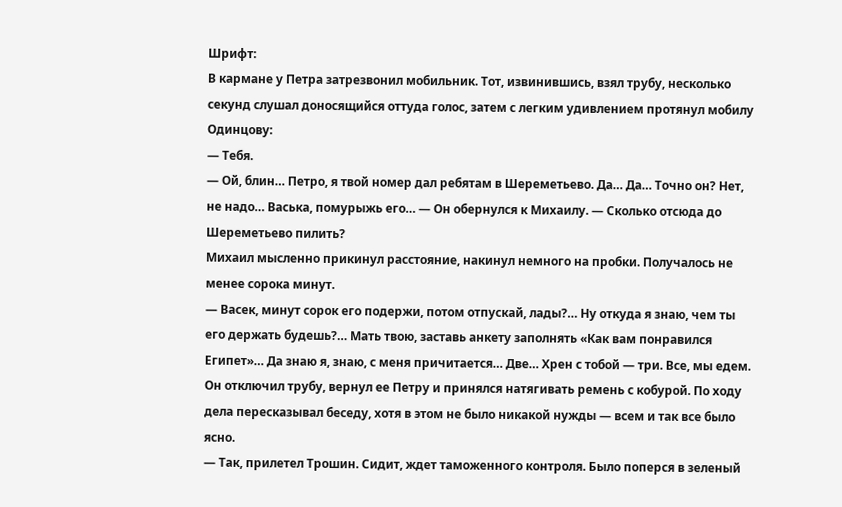Шрифт:
В кармане у Петра затрезвонил мобильник. Тот, извинившись, взял трубу, несколько секунд слушал доносящийся оттуда голос, затем с легким удивлением протянул мобилу Одинцову:
— Тебя.
— Ой, блин… Петро, я твой номер дал ребятам в Шереметьево. Да… Да… Точно он? Нет, не надо… Васька, помурыжь его… — Он обернулся к Михаилу. — Сколько отсюда до Шереметьево пилить?
Михаил мысленно прикинул расстояние, накинул немного на пробки. Получалось не менее сорока минут.
— Васек, минут сорок его подержи, потом отпускай, лады?… Ну откуда я знаю, чем ты его держать будешь?… Мать твою, заставь анкету заполнять «Как вам понравился Египет»… Да знаю я, знаю, с меня причитается… Две… Хрен с тобой — три. Все, мы едем.
Он отключил трубу, вернул ее Петру и принялся натягивать ремень с кобурой. По ходу дела пересказывал беседу, хотя в этом не было никакой нужды — всем и так все было ясно.
— Так, прилетел Трошин. Сидит, ждет таможенного контроля. Было поперся в зеленый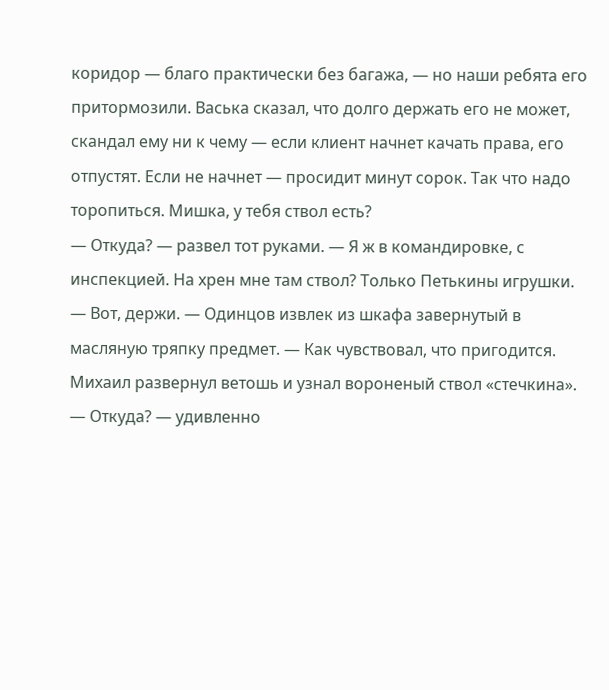коридор — благо практически без багажа, — но наши ребята его притормозили. Васька сказал, что долго держать его не может, скандал ему ни к чему — если клиент начнет качать права, его отпустят. Если не начнет — просидит минут сорок. Так что надо торопиться. Мишка, у тебя ствол есть?
— Откуда? — развел тот руками. — Я ж в командировке, с инспекцией. На хрен мне там ствол? Только Петькины игрушки.
— Вот, держи. — Одинцов извлек из шкафа завернутый в масляную тряпку предмет. — Как чувствовал, что пригодится.
Михаил развернул ветошь и узнал вороненый ствол «стечкина».
— Откуда? — удивленно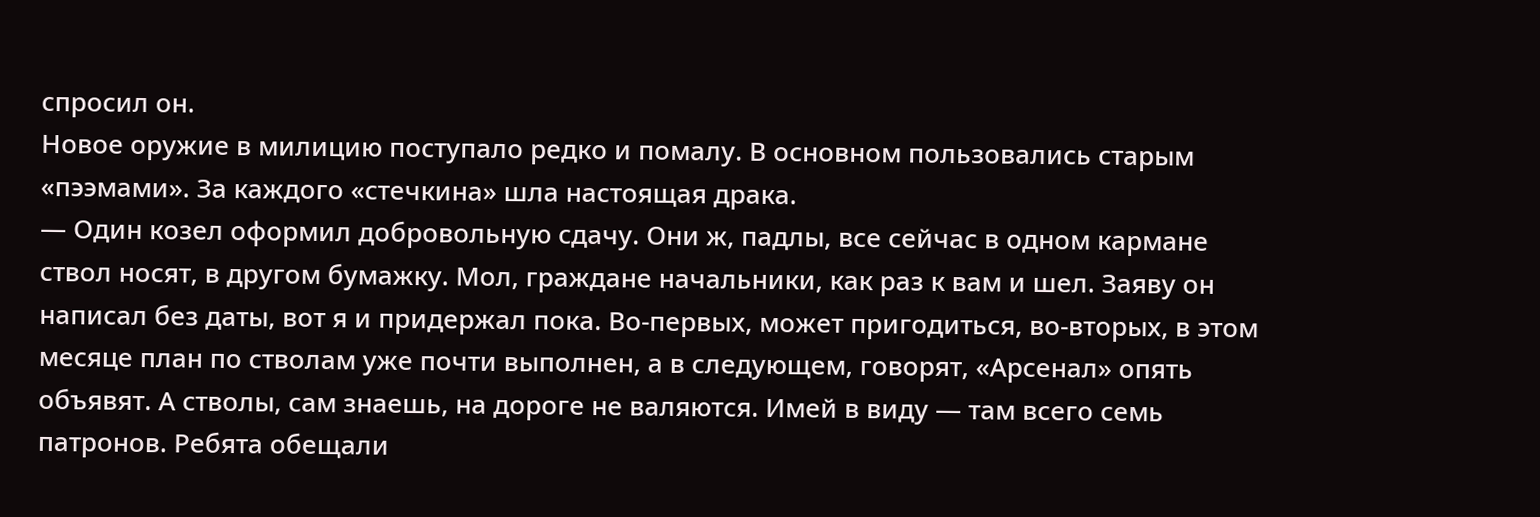спросил он.
Новое оружие в милицию поступало редко и помалу. В основном пользовались старым «пээмами». За каждого «стечкина» шла настоящая драка.
— Один козел оформил добровольную сдачу. Они ж, падлы, все сейчас в одном кармане ствол носят, в другом бумажку. Мол, граждане начальники, как раз к вам и шел. Заяву он написал без даты, вот я и придержал пока. Во-первых, может пригодиться, во-вторых, в этом месяце план по стволам уже почти выполнен, а в следующем, говорят, «Арсенал» опять объявят. А стволы, сам знаешь, на дороге не валяются. Имей в виду — там всего семь патронов. Ребята обещали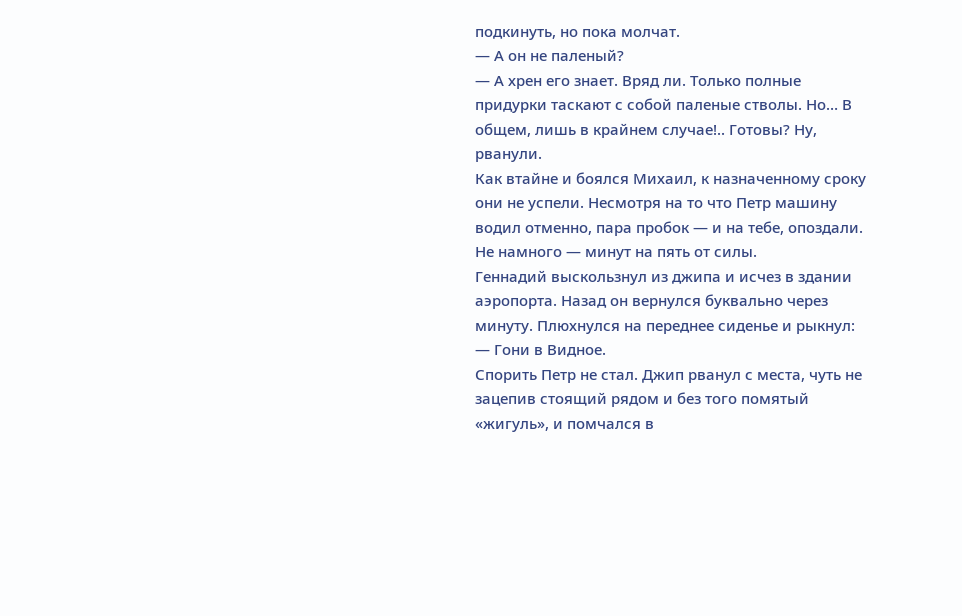подкинуть, но пока молчат.
— А он не паленый?
— А хрен его знает. Вряд ли. Только полные придурки таскают с собой паленые стволы. Но… В общем, лишь в крайнем случае!.. Готовы? Ну, рванули.
Как втайне и боялся Михаил, к назначенному сроку они не успели. Несмотря на то что Петр машину водил отменно, пара пробок — и на тебе, опоздали. Не намного — минут на пять от силы.
Геннадий выскользнул из джипа и исчез в здании аэропорта. Назад он вернулся буквально через минуту. Плюхнулся на переднее сиденье и рыкнул:
— Гони в Видное.
Спорить Петр не стал. Джип рванул с места, чуть не зацепив стоящий рядом и без того помятый «жигуль», и помчался в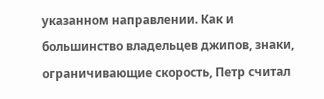указанном направлении. Как и большинство владельцев джипов, знаки, ограничивающие скорость, Петр считал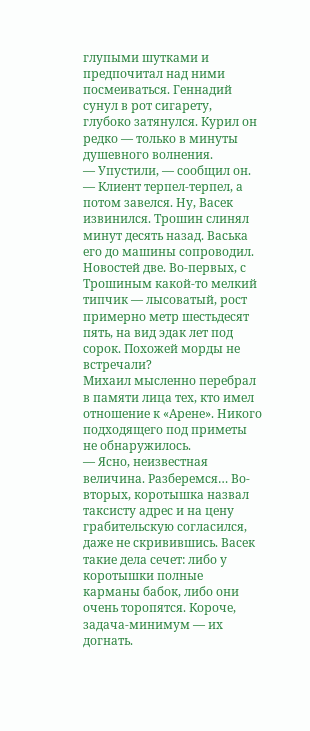глупыми шутками и предпочитал над ними посмеиваться. Геннадий сунул в рот сигарету, глубоко затянулся. Курил он редко — только в минуты душевного волнения.
— Упустили, — сообщил он. — Клиент терпел-терпел, а потом завелся. Ну, Васек извинился. Трошин слинял минут десять назад. Васька его до машины сопроводил. Новостей две. Во-первых, с Трошиным какой-то мелкий типчик — лысоватый, рост примерно метр шестьдесят пять, на вид эдак лет под сорок. Похожей морды не встречали?
Михаил мысленно перебрал в памяти лица тех, кто имел отношение к «Арене». Никого подходящего под приметы не обнаружилось.
— Ясно, неизвестная величина. Разберемся… Во-вторых, коротышка назвал таксисту адрес и на цену грабительскую согласился, даже не скривившись. Васек такие дела сечет: либо у коротышки полные карманы бабок, либо они очень торопятся. Короче, задача-минимум — их догнать.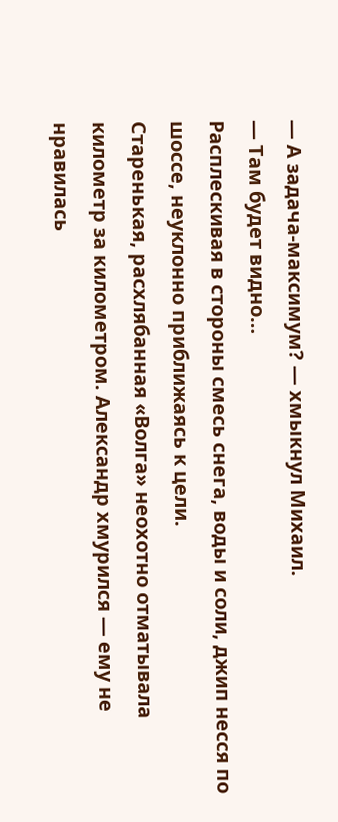— А задача-максимум? — хмыкнул Михаил.
— Там будет видно…
Расплескивая в стороны смесь снега, воды и соли, джип несся по шоссе, неуклонно приближаясь к цели.
Старенькая, расхлябанная «Волга» неохотно отматывала километр за километром. Александр хмурился — ему не нравилась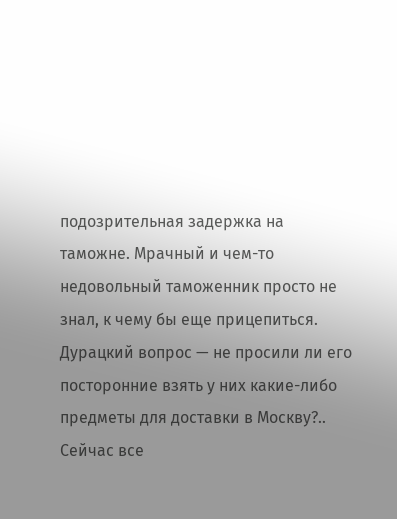подозрительная задержка на таможне. Мрачный и чем-то недовольный таможенник просто не знал, к чему бы еще прицепиться. Дурацкий вопрос — не просили ли его посторонние взять у них какие-либо предметы для доставки в Москву?.. Сейчас все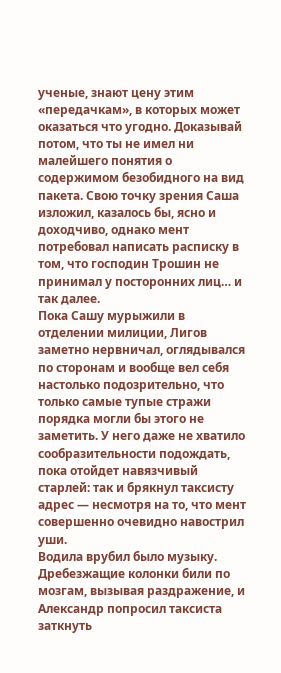ученые, знают цену этим «передачкам», в которых может оказаться что угодно. Доказывай потом, что ты не имел ни малейшего понятия о содержимом безобидного на вид пакета. Свою точку зрения Саша изложил, казалось бы, ясно и доходчиво, однако мент потребовал написать расписку в том, что господин Трошин не принимал у посторонних лиц… и так далее.
Пока Сашу мурыжили в отделении милиции, Лигов заметно нервничал, оглядывался по сторонам и вообще вел себя настолько подозрительно, что только самые тупые стражи порядка могли бы этого не заметить. У него даже не хватило сообразительности подождать, пока отойдет навязчивый старлей: так и брякнул таксисту адрес — несмотря на то, что мент совершенно очевидно навострил уши.
Водила врубил было музыку. Дребезжащие колонки били по мозгам, вызывая раздражение, и Александр попросил таксиста заткнуть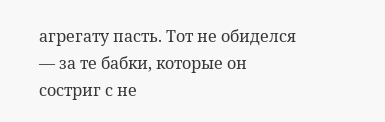агрегату пасть. Тот не обиделся — за те бабки, которые он состриг с не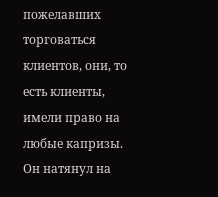пожелавших торговаться клиентов, они, то есть клиенты, имели право на любые капризы. Он натянул на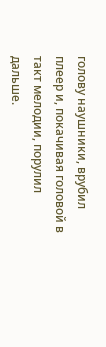голову наушники, врубил плеер и, покачивая головой в такт мелодии, порулил дальше.